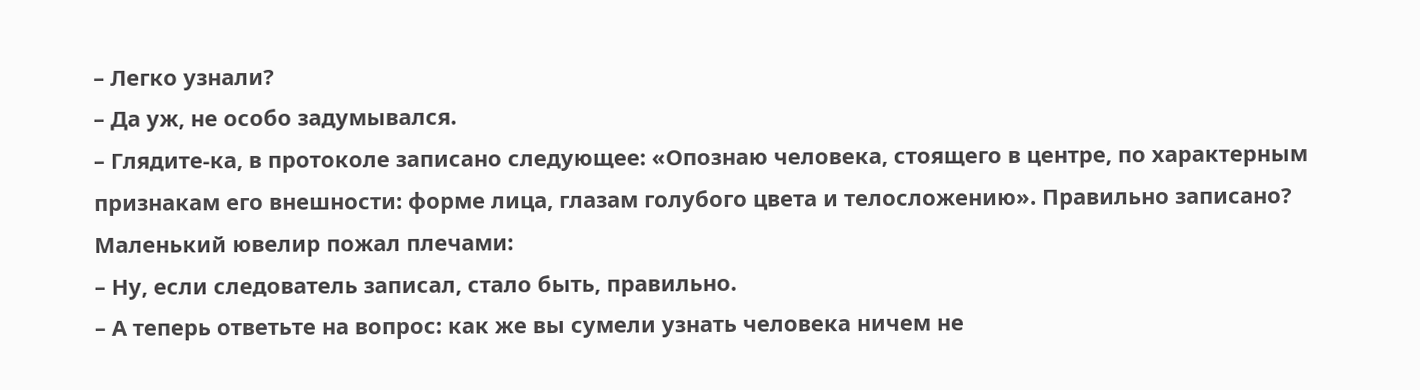– Легко узнали?
– Да уж, не особо задумывался.
– Глядите-ка, в протоколе записано следующее: «Опознаю человека, стоящего в центре, по характерным признакам его внешности: форме лица, глазам голубого цвета и телосложению». Правильно записано?
Маленький ювелир пожал плечами:
– Ну, если следователь записал, стало быть, правильно.
– А теперь ответьте на вопрос: как же вы сумели узнать человека ничем не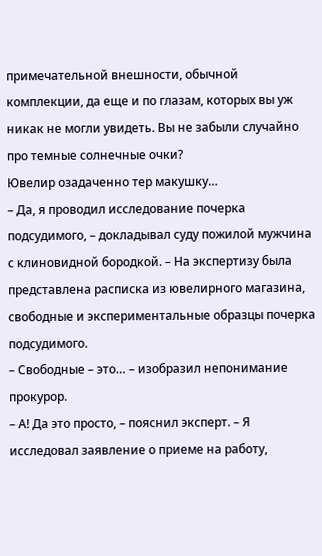примечательной внешности, обычной комплекции, да еще и по глазам, которых вы уж никак не могли увидеть. Вы не забыли случайно про темные солнечные очки?
Ювелир озадаченно тер макушку…
– Да, я проводил исследование почерка подсудимого, – докладывал суду пожилой мужчина с клиновидной бородкой. – На экспертизу была представлена расписка из ювелирного магазина, свободные и экспериментальные образцы почерка подсудимого.
– Свободные – это… – изобразил непонимание прокурор.
– А! Да это просто, – пояснил эксперт. – Я исследовал заявление о приеме на работу,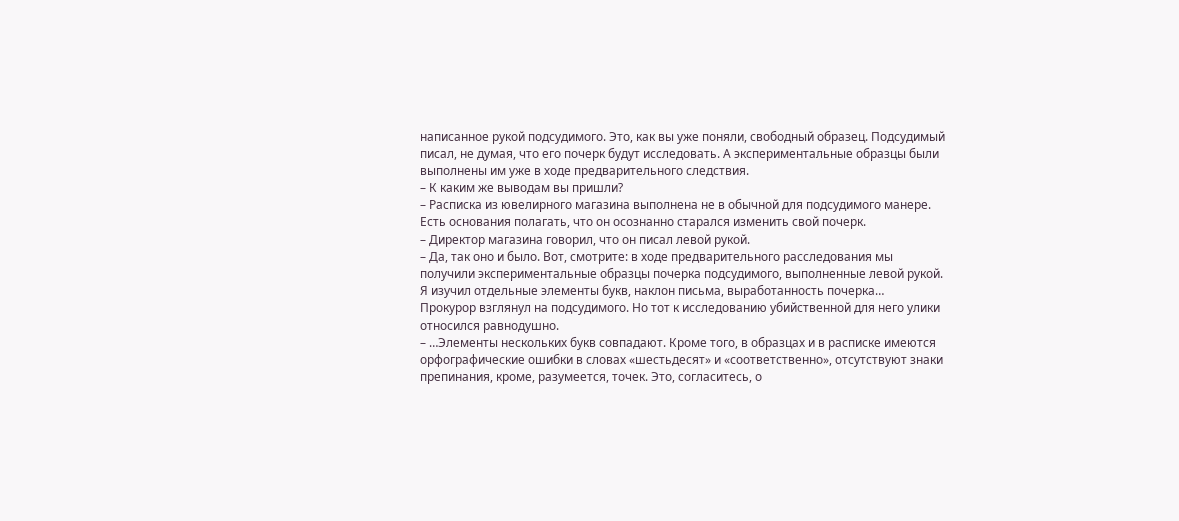написанное рукой подсудимого. Это, как вы уже поняли, свободный образец. Подсудимый писал, не думая, что его почерк будут исследовать. А экспериментальные образцы были выполнены им уже в ходе предварительного следствия.
– К каким же выводам вы пришли?
– Расписка из ювелирного магазина выполнена не в обычной для подсудимого манере. Есть основания полагать, что он осознанно старался изменить свой почерк.
– Директор магазина говорил, что он писал левой рукой.
– Да, так оно и было. Вот, смотрите: в ходе предварительного расследования мы получили экспериментальные образцы почерка подсудимого, выполненные левой рукой. Я изучил отдельные элементы букв, наклон письма, выработанность почерка…
Прокурор взглянул на подсудимого. Но тот к исследованию убийственной для него улики относился равнодушно.
– …Элементы нескольких букв совпадают. Кроме того, в образцах и в расписке имеются орфографические ошибки в словах «шестьдесят» и «соответственно», отсутствуют знаки препинания, кроме, разумеется, точек. Это, согласитесь, о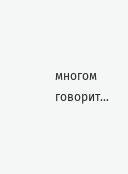многом говорит…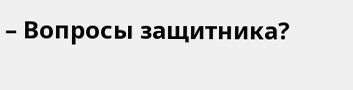– Вопросы защитника?